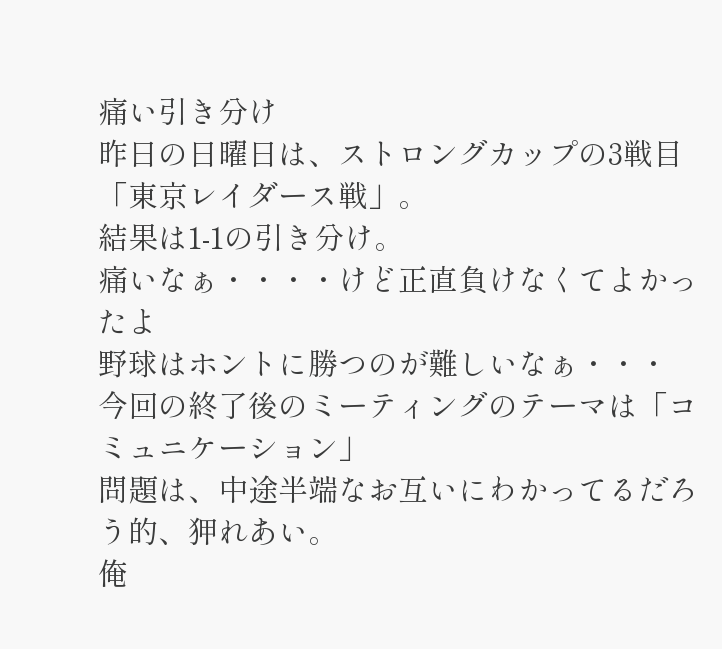痛い引き分け
昨日の日曜日は、ストロングカップの3戦目「東京レイダース戦」。
結果は1-1の引き分け。
痛いなぁ・・・・けど正直負けなくてよかったよ
野球はホントに勝つのが難しいなぁ・・・
今回の終了後のミーティングのテーマは「コミュニケーション」
問題は、中途半端なお互いにわかってるだろう的、狎れあい。
俺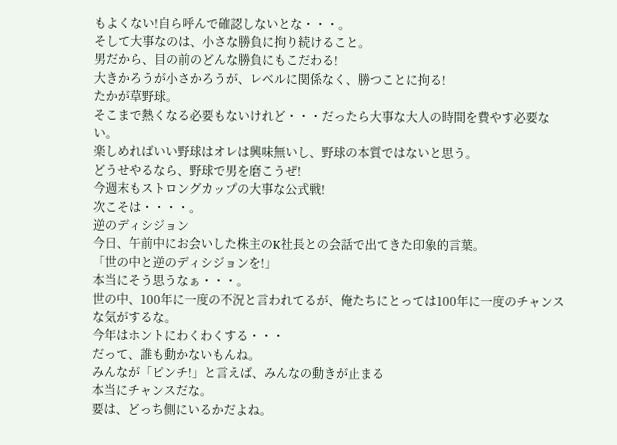もよくない!自ら呼んで確認しないとな・・・。
そして大事なのは、小さな勝負に拘り続けること。
男だから、目の前のどんな勝負にもこだわる!
大きかろうが小さかろうが、レベルに関係なく、勝つことに拘る!
たかが草野球。
そこまで熱くなる必要もないけれど・・・だったら大事な大人の時間を費やす必要ない。
楽しめればいい野球はオレは興味無いし、野球の本質ではないと思う。
どうせやるなら、野球で男を磨こうぜ!
今週末もストロングカップの大事な公式戦!
次こそは・・・・。
逆のディシジョン
今日、午前中にお会いした株主のK社長との会話で出てきた印象的言葉。
「世の中と逆のディシジョンを!」
本当にそう思うなぁ・・・。
世の中、100年に一度の不況と言われてるが、俺たちにとっては100年に一度のチャンスな気がするな。
今年はホントにわくわくする・・・
だって、誰も動かないもんね。
みんなが「ピンチ!」と言えば、みんなの動きが止まる
本当にチャンスだな。
要は、どっち側にいるかだよね。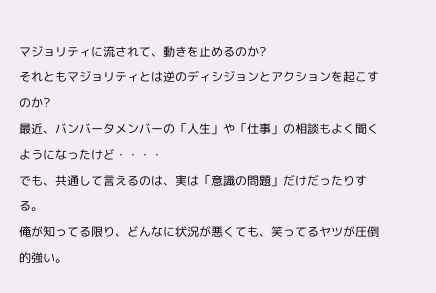マジョリティに流されて、動きを止めるのか?
それともマジョリティとは逆のディシジョンとアクションを起こすのか?
最近、バンバータメンバーの「人生」や「仕事」の相談もよく聞くようになったけど・・・・
でも、共通して言えるのは、実は「意識の問題」だけだったりする。
俺が知ってる限り、どんなに状況が悪くても、笑ってるヤツが圧倒的強い。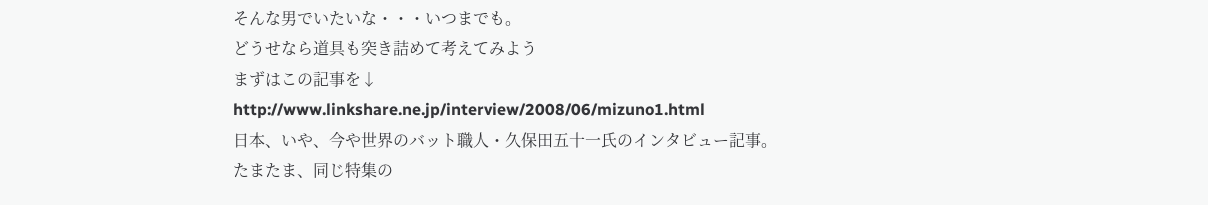そんな男でいたいな・・・いつまでも。
どうせなら道具も突き詰めて考えてみよう
まずはこの記事を↓
http://www.linkshare.ne.jp/interview/2008/06/mizuno1.html
日本、いや、今や世界のバット職人・久保田五十一氏のインタビュー記事。
たまたま、同じ特集の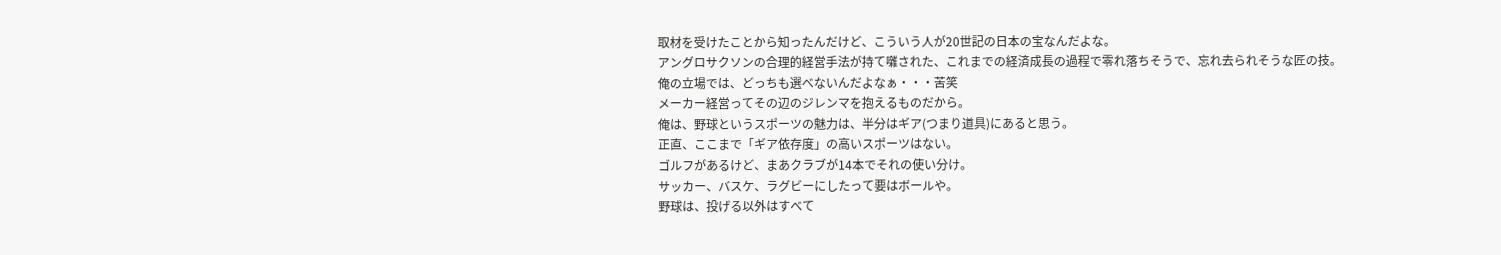取材を受けたことから知ったんだけど、こういう人が20世記の日本の宝なんだよな。
アングロサクソンの合理的経営手法が持て囃された、これまでの経済成長の過程で零れ落ちそうで、忘れ去られそうな匠の技。
俺の立場では、どっちも選べないんだよなぁ・・・苦笑
メーカー経営ってその辺のジレンマを抱えるものだから。
俺は、野球というスポーツの魅力は、半分はギア(つまり道具)にあると思う。
正直、ここまで「ギア依存度」の高いスポーツはない。
ゴルフがあるけど、まあクラブが14本でそれの使い分け。
サッカー、バスケ、ラグビーにしたって要はボールや。
野球は、投げる以外はすべて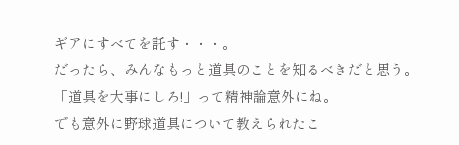ギアにすべてを託す・・・。
だったら、みんなもっと道具のことを知るべきだと思う。
「道具を大事にしろ!」って精神論意外にね。
でも意外に野球道具について教えられたこ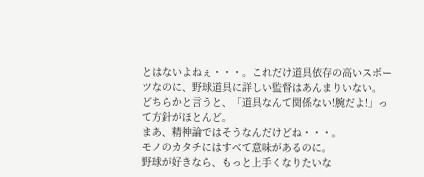とはないよねぇ・・・。これだけ道具依存の高いスポーツなのに、野球道具に詳しい監督はあんまりいない。
どちらかと言うと、「道具なんて関係ない!腕だよ!」って方針がほとんど。
まあ、精神論ではそうなんだけどね・・・。
モノのカタチにはすべて意味があるのに。
野球が好きなら、もっと上手くなりたいな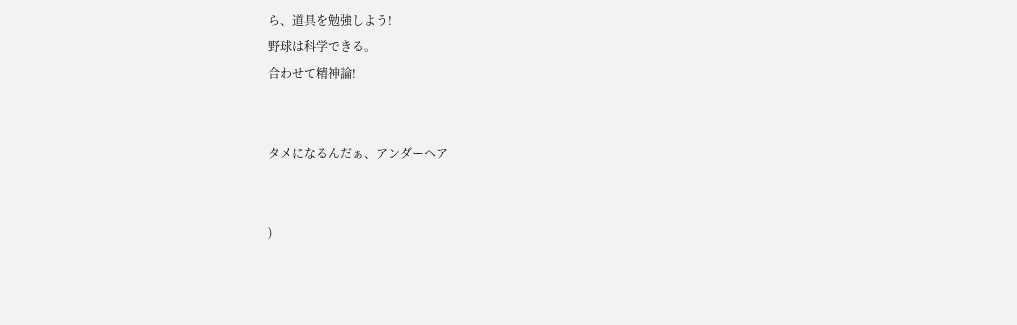ら、道具を勉強しよう!
野球は科学できる。
合わせて精神論!


タメになるんだぁ、アンダーヘア


)